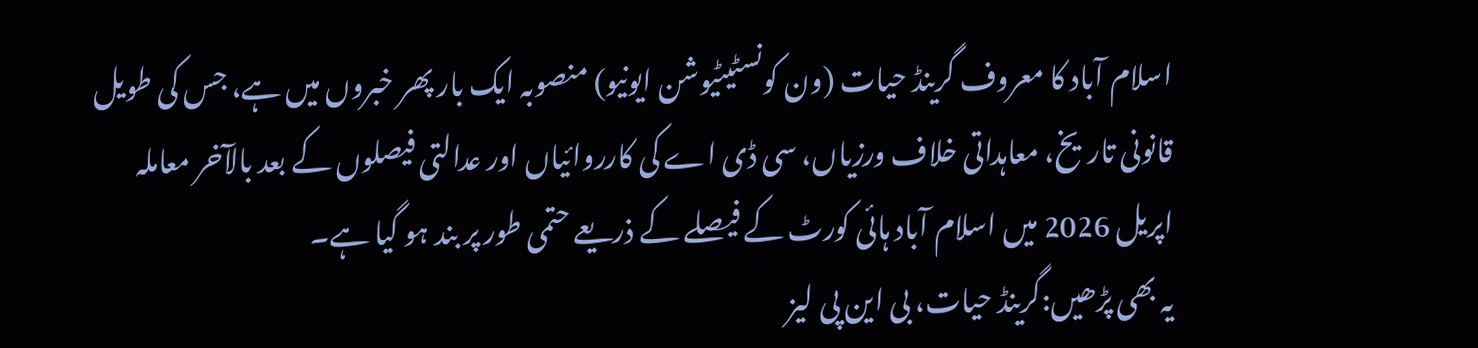اسلام آباد کا معروف گرینڈ حیات (ون کونسٹیٹیوشن ایونیو) منصوبہ ایک بار پھر خبروں میں ہے، جس کی طویل قانونی تاریخ، معاہداتی خلاف ورزیاں، سی ڈی اے کی کارروائیاں اور عدالتی فیصلوں کے بعد بالآخر معاملہ اپریل 2026 میں اسلام آباد ہائی کورٹ کے فیصلے کے ذریعے حتمی طور پر بند ہو گیا ہے۔
یہ بھی پڑھیں:گرینڈ حیات، بی این پی لیز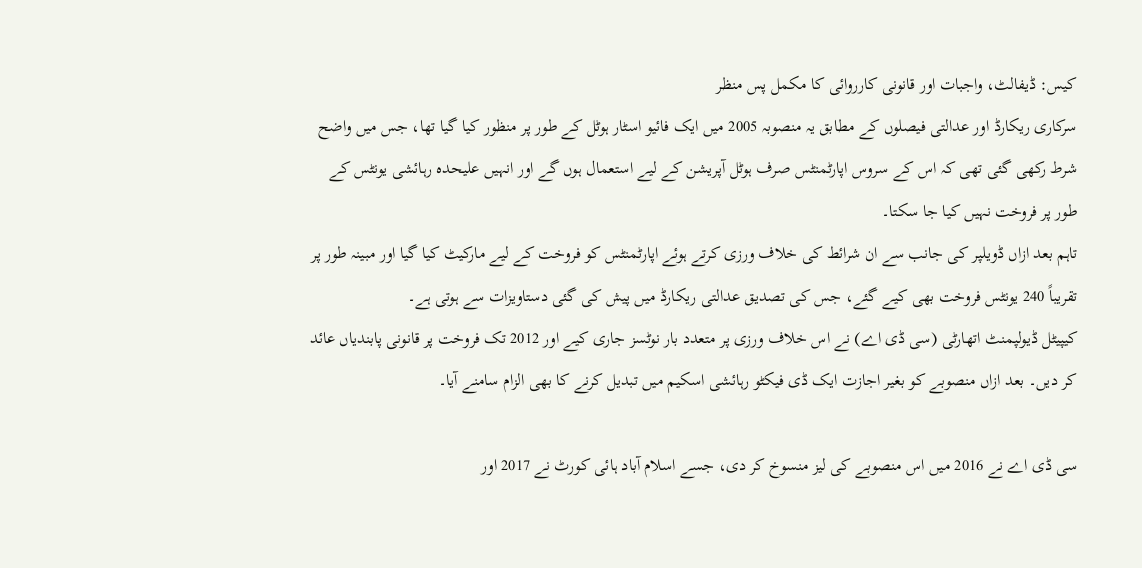کیس: ڈیفالٹ، واجبات اور قانونی کارروائی کا مکمل پس منظر
سرکاری ریکارڈ اور عدالتی فیصلوں کے مطابق یہ منصوبہ 2005 میں ایک فائیو اسٹار ہوٹل کے طور پر منظور کیا گیا تھا، جس میں واضح شرط رکھی گئی تھی کہ اس کے سروس اپارٹمنٹس صرف ہوٹل آپریشن کے لیے استعمال ہوں گے اور انہیں علیحدہ رہائشی یونٹس کے طور پر فروخت نہیں کیا جا سکتا۔
تاہم بعد ازاں ڈویلپر کی جانب سے ان شرائط کی خلاف ورزی کرتے ہوئے اپارٹمنٹس کو فروخت کے لیے مارکیٹ کیا گیا اور مبینہ طور پر تقریباً 240 یونٹس فروخت بھی کیے گئے، جس کی تصدیق عدالتی ریکارڈ میں پیش کی گئی دستاویزات سے ہوتی ہے۔
کیپیٹل ڈیولپمنٹ اتھارٹی (سی ڈی اے) نے اس خلاف ورزی پر متعدد بار نوٹسز جاری کیے اور 2012 تک فروخت پر قانونی پابندیاں عائد کر دیں۔ بعد ازاں منصوبے کو بغیر اجازت ایک ڈی فیکٹو رہائشی اسکیم میں تبدیل کرنے کا بھی الزام سامنے آیا۔

سی ڈی اے نے 2016 میں اس منصوبے کی لیز منسوخ کر دی، جسے اسلام آباد ہائی کورٹ نے 2017 اور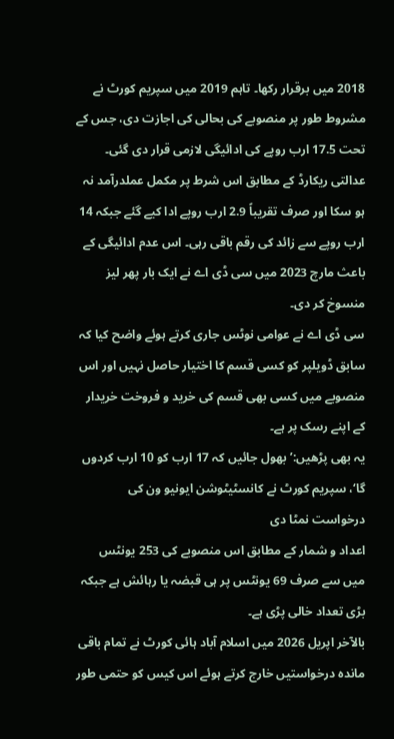2018 میں برقرار رکھا۔ تاہم 2019 میں سپریم کورٹ نے مشروط طور پر منصوبے کی بحالی کی اجازت دی، جس کے تحت 17.5 ارب روپے کی ادائیگی لازمی قرار دی گئی۔
عدالتی ریکارڈ کے مطابق اس شرط پر مکمل عملدرآمد نہ ہو سکا اور صرف تقریباً 2.9 ارب روپے ادا کیے گئے جبکہ 14 ارب روپے سے زائد کی رقم باقی رہی۔ اس عدم ادائیگی کے باعث مارچ 2023 میں سی ڈی اے نے ایک بار پھر لیز منسوخ کر دی۔
سی ڈی اے نے عوامی نوٹس جاری کرتے ہوئے واضح کیا کہ سابق ڈویلپر کو کسی قسم کا اختیار حاصل نہیں اور اس منصوبے میں کسی بھی قسم کی خرید و فروخت خریدار کے اپنے رسک پر ہے۔
یہ بھی پڑھیں:’ بھول جائیں کہ 17 ارب کو 10 ارب کردوں گا‘، سپریم کورٹ نے کانسٹیٹوشن ایونیو ون کی درخواست نمٹا دی
اعداد و شمار کے مطابق اس منصوبے کی 253 یونٹس میں سے صرف 69 یونٹس پر ہی قبضہ یا رہائش ہے جبکہ بڑی تعداد خالی پڑی ہے۔
بالآخر اپریل 2026 میں اسلام آباد ہائی کورٹ نے تمام باقی ماندہ درخواستیں خارج کرتے ہوئے اس کیس کو حتمی طور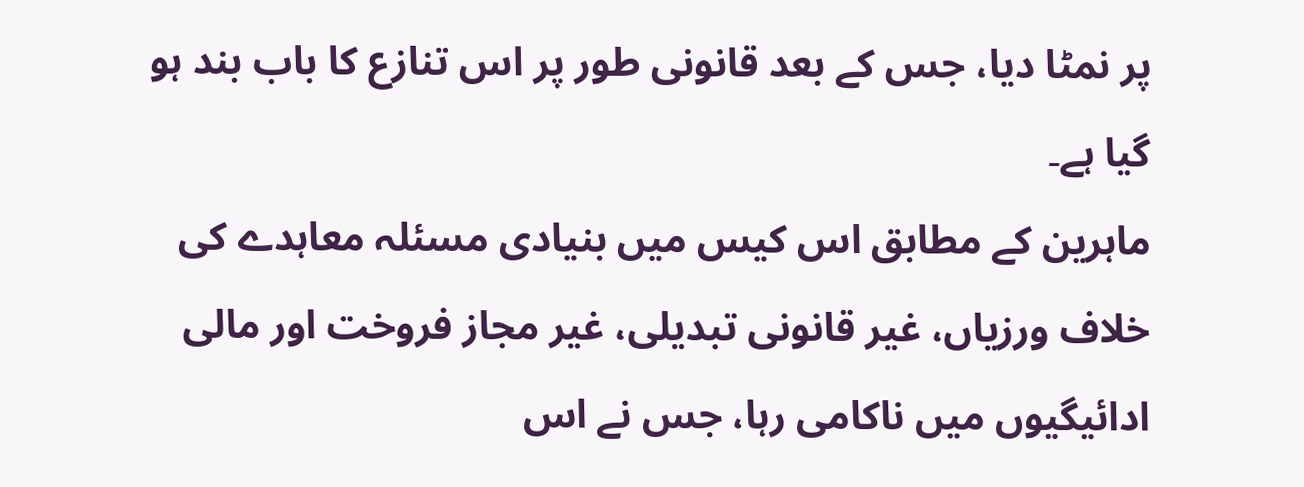پر نمٹا دیا، جس کے بعد قانونی طور پر اس تنازع کا باب بند ہو گیا ہے۔
ماہرین کے مطابق اس کیس میں بنیادی مسئلہ معاہدے کی خلاف ورزیاں، غیر قانونی تبدیلی، غیر مجاز فروخت اور مالی ادائیگیوں میں ناکامی رہا، جس نے اس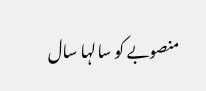منصوبے کو سالہا سال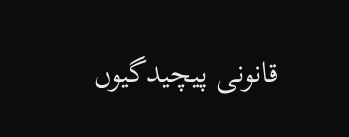قانونی پیچیدگیوں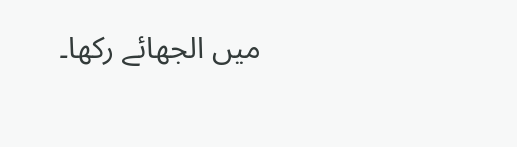میں الجھائے رکھا۔